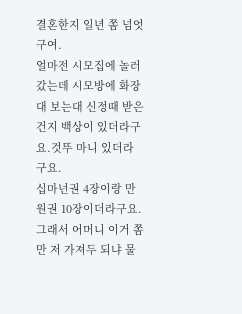결혼한지 일년 쫌 넘엇구여.
얼마전 시모집에 놀러갔는데 시모방에 화장대 보는대 신정때 받은건지 백상이 있더라구요.것뚜 마니 있더라구요.
십마넌권 4장이랑 만원권 10장이더라구요.
그래서 어머니 이거 쫌만 저 가져두 되냐 물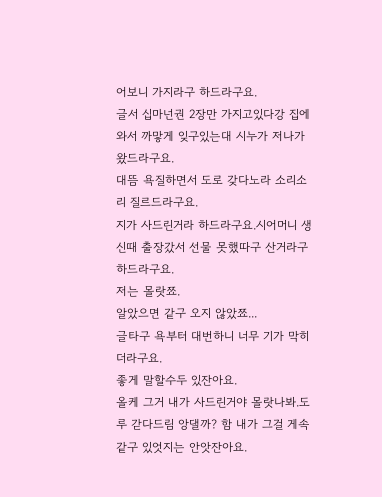어보니 가지라구 하드라구요.
글서 십마넌권 2장만 가지고있다강 집에 와서 까맣게 잊구있는대 시누가 저나가 왔드라구요.
대뜸 욕질하면서 도로 갖다노라 소리소리 질르드라구요.
지가 사드린거라 하드라구요.시어머니 생신때 출장갔서 선물 못했따구 산거라구 하드라구요.
저는 몰랏쬬.
알았으면 같구 오지 않았쬬...
글타구 욕부터 대번하니 너무 기가 막히더라구요.
좋게 말할수두 있잔아요.
올케 그거 내가 사드린거야 몰랏나봐.도루 갇다드림 앙댈까? 함 내가 그걸 게속 같구 있엇지는 안앗잔아요.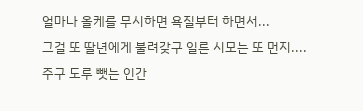얼마나 올케를 무시하면 욕질부터 하면서...
그걸 또 딸년에게 불려갖구 일른 시모는 또 먼지....
주구 도루 뺏는 인간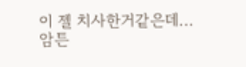이 젤 치사한거같은데...
암튼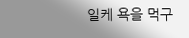일케 욕을 먹구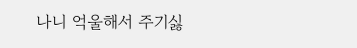나니 억울해서 주기싫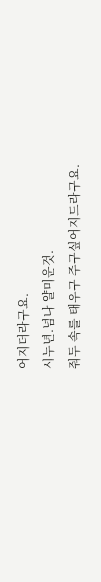어지더라구요.
시누년.넘나 얄미운것.
줘두 속를 태우구 주구싶어지드라구요.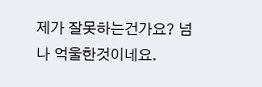제가 잘못하는건가요? 넘나 억울한것이네요.